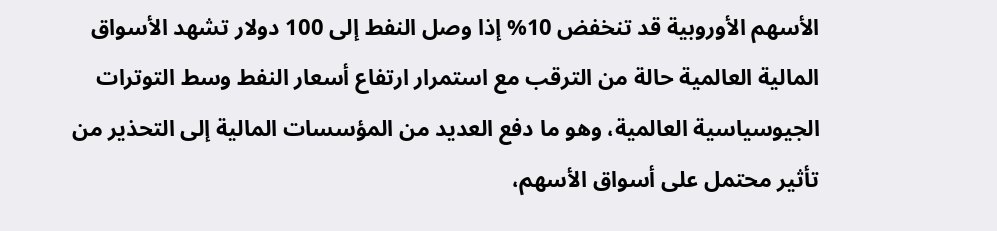الأسهم الأوروبية قد تنخفض 10% إذا وصل النفط إلى 100 دولار تشهد الأسواق المالية العالمية حالة من الترقب مع استمرار ارتفاع أسعار النفط وسط التوترات الجيوسياسية العالمية، وهو ما دفع العديد من المؤسسات المالية إلى التحذير من تأثير محتمل على أسواق الأسهم،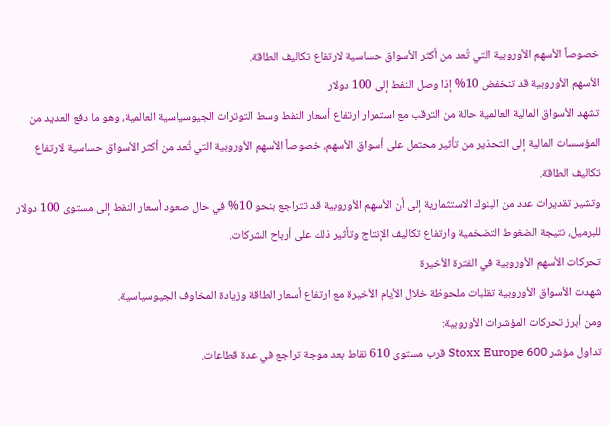خصوصاً الأسهم الأوروبية التي تُعد من أكثر الأسواق حساسية لارتفاع تكاليف الطاقة.
الأسهم الأوروبية قد تنخفض 10% إذا وصل النفط إلى 100 دولار
تشهد الأسواق المالية العالمية حالة من الترقب مع استمرار ارتفاع أسعار النفط وسط التوترات الجيوسياسية العالمية، وهو ما دفع العديد من المؤسسات المالية إلى التحذير من تأثير محتمل على أسواق الأسهم، خصوصاً الأسهم الأوروبية التي تُعد من أكثر الأسواق حساسية لارتفاع تكاليف الطاقة.
وتشير تقديرات عدد من البنوك الاستثمارية إلى أن الأسهم الأوروبية قد تتراجع بنحو 10% في حال صعود أسعار النفط إلى مستوى 100 دولار للبرميل، نتيجة الضغوط التضخمية وارتفاع تكاليف الإنتاج وتأثير ذلك على أرباح الشركات.
تحركات الأسهم الأوروبية في الفترة الأخيرة
شهدت الأسواق الأوروبية تقلبات ملحوظة خلال الأيام الأخيرة مع ارتفاع أسعار الطاقة وزيادة المخاوف الجيوسياسية.
ومن أبرز تحركات المؤشرات الأوروبية:
تداول مؤشر Stoxx Europe 600 قرب مستوى 610 نقاط بعد موجة تراجع في عدة قطاعات.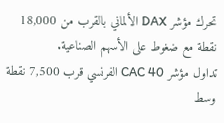تحرك مؤشر DAX الألماني بالقرب من 18,000 نقطة مع ضغوط على الأسهم الصناعية.
تداول مؤشر CAC 40 الفرنسي قرب 7,500 نقطة وسط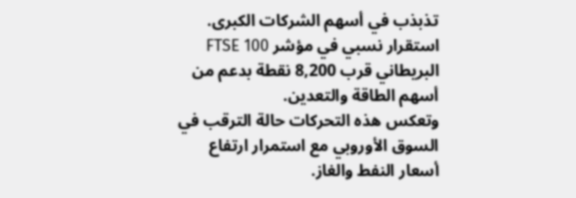تذبذب في أسهم الشركات الكبرى.
استقرار نسبي في مؤشر FTSE 100 البريطاني قرب 8,200 نقطة بدعم من أسهم الطاقة والتعدين.
وتعكس هذه التحركات حالة الترقب في السوق الأوروبي مع استمرار ارتفاع أسعار النفط والغاز.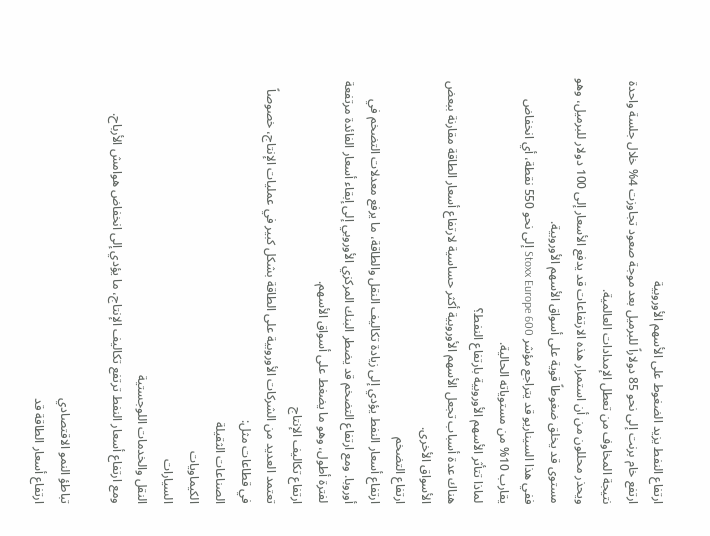ارتفاع النفط يزيد الضغوط على الأسهم الأوروبية
ارتفع خام برنت إلى نحو 85 دولاراً للبرميل بعد موجة صعود تجاوزت 4% خلال جلسة واحدة نتيجة المخاوف من تعطل الإمدادات العالمية.
ويحذر محللون من أن استمرار هذه الارتفاعات قد يدفع الأسعار إلى 100 دولار للبرميل، وهو مستوى قد يخلق ضغوطاً قوية على أسواق الأسهم الأوروبية.
ففي هذا السيناريو قد يتراجع مؤشر Stoxx Europe 600 إلى نحو 550 نقطة، أي انخفاض يقارب 10% من مستوياته الحالية.
لماذا تتأثر الأسهم الأوروبية بارتفاع النفط؟
هناك عدة أسباب تجعل الأسهم الأوروبية أكثر حساسية لارتفاع أسعار الطاقة مقارنة ببعض الأسواق الأخرى.
ارتفاع التضخم
ارتفاع أسعار النفط يؤدي إلى زيادة تكاليف النقل والطاقة، ما يرفع معدلات التضخم في أوروبا. ومع ارتفاع التضخم قد يضطر البنك المركزي الأوروبي إلى إبقاء أسعار الفائدة مرتفعة لفترة أطول، وهو ما يضغط على أسواق الأسهم.
ارتفاع تكاليف الإنتاج
تعتمد العديد من الشركات الأوروبية على الطاقة بشكل كبير في عمليات الإنتاج، خصوصاً في قطاعات مثل:
الصناعات الثقيلة
الكيماويات
السيارات
النقل والخدمات اللوجستية
ومع ارتفاع أسعار النفط ترتفع تكاليف الإنتاج، ما يؤدي إلى انخفاض هوامش الأرباح.

تباطؤ النمو الاقتصادي
ارتفاع أسعار الطاقة قد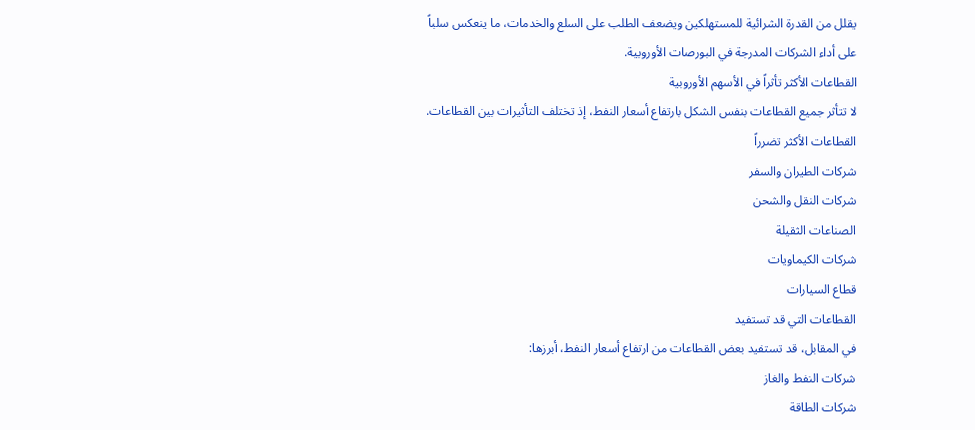يقلل من القدرة الشرائية للمستهلكين ويضعف الطلب على السلع والخدمات، ما ينعكس سلباً على أداء الشركات المدرجة في البورصات الأوروبية.
القطاعات الأكثر تأثراً في الأسهم الأوروبية
لا تتأثر جميع القطاعات بنفس الشكل بارتفاع أسعار النفط، إذ تختلف التأثيرات بين القطاعات.
القطاعات الأكثر تضرراً
شركات الطيران والسفر
شركات النقل والشحن
الصناعات الثقيلة
شركات الكيماويات
قطاع السيارات
القطاعات التي قد تستفيد
في المقابل، قد تستفيد بعض القطاعات من ارتفاع أسعار النفط، أبرزها:
شركات النفط والغاز
شركات الطاقة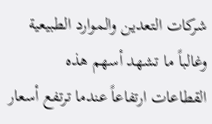شركات التعدين والموارد الطبيعية
وغالباً ما تشهد أسهم هذه القطاعات ارتفاعاً عندما ترتفع أسعار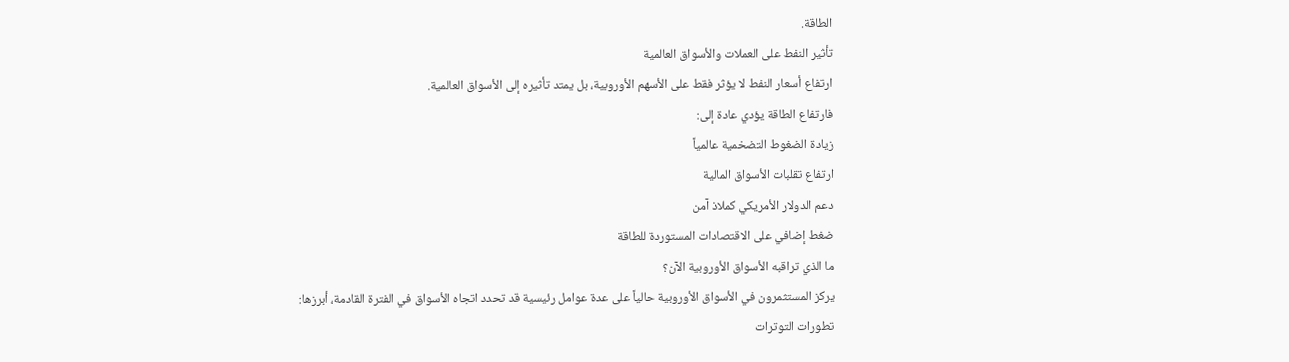الطاقة.
تأثير النفط على العملات والأسواق العالمية
ارتفاع أسعار النفط لا يؤثر فقط على الأسهم الأوروبية، بل يمتد تأثيره إلى الأسواق العالمية.
فارتفاع الطاقة يؤدي عادة إلى:
زيادة الضغوط التضخمية عالمياً
ارتفاع تقلبات الأسواق المالية
دعم الدولار الأمريكي كملاذ آمن
ضغط إضافي على الاقتصادات المستوردة للطاقة
ما الذي تراقبه الأسواق الأوروبية الآن؟
يركز المستثمرون في الأسواق الأوروبية حالياً على عدة عوامل رئيسية قد تحدد اتجاه الأسواق في الفترة القادمة، أبرزها:
تطورات التوترات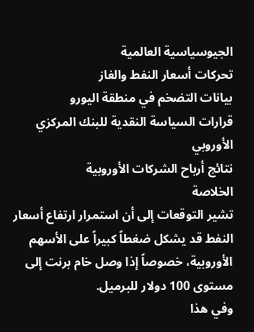الجيوسياسية العالمية
تحركات أسعار النفط والغاز
بيانات التضخم في منطقة اليورو
قرارات السياسة النقدية للبنك المركزي الأوروبي
نتائج أرباح الشركات الأوروبية
الخلاصة
تشير التوقعات إلى أن استمرار ارتفاع أسعار النفط قد يشكل ضغطاً كبيراً على الأسهم الأوروبية، خصوصاً إذا وصل خام برنت إلى مستوى 100 دولار للبرميل.
وفي هذا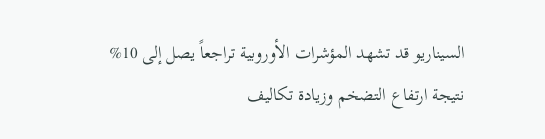السيناريو قد تشهد المؤشرات الأوروبية تراجعاً يصل إلى 10% نتيجة ارتفاع التضخم وزيادة تكاليف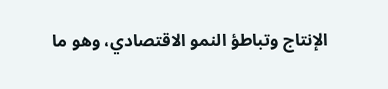الإنتاج وتباطؤ النمو الاقتصادي، وهو ما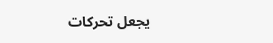يجعل تحركات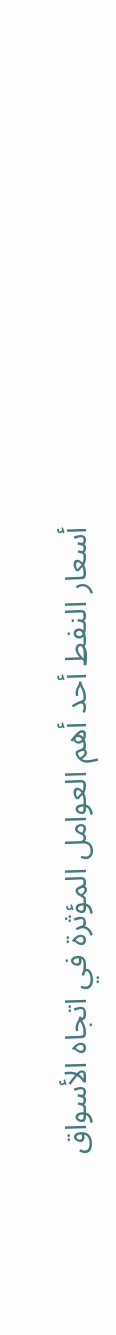أسعار النفط أحد أهم العوامل المؤثرة في اتجاه الأسواق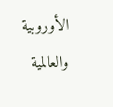الأوروبية والعالمية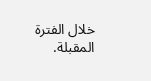خلال الفترة المقبلة.